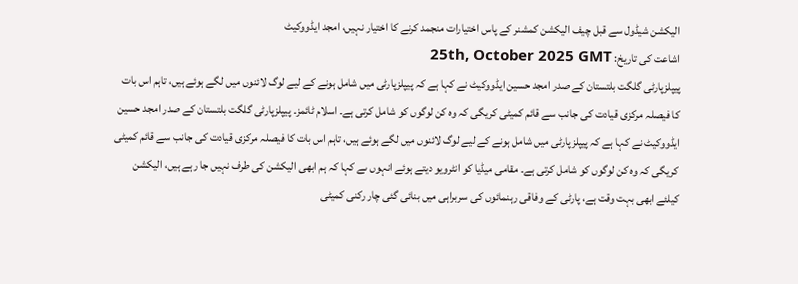الیکشن شیڈول سے قبل چیف الیکشن کمشنر کے پاس اختیارات منجمد کرنے کا اختیار نہیں، امجد ایڈووکیٹ
اشاعت کی تاریخ: 25th, October 2025 GMT
پیپلزپارٹی گلگت بلتستان کے صدر امجد حسین ایڈووکیٹ نے کہا ہے کہ پیپلزپارٹی میں شامل ہونے کے لیے لوگ لائنوں میں لگے ہوئے ہیں، تاہم اس بات کا فیصلہ مرکزی قیادت کی جانب سے قائم کمیٹی کریگی کہ وہ کن لوگوں کو شامل کرتی ہے۔ اسلام ٹائمز۔ پیپلزپارٹی گلگت بلتستان کے صدر امجد حسین ایڈووکیٹ نے کہا ہے کہ پیپلزپارٹی میں شامل ہونے کے لیے لوگ لائنوں میں لگے ہوئے ہیں، تاہم اس بات کا فیصلہ مرکزی قیادت کی جانب سے قائم کمیٹی کریگی کہ وہ کن لوگوں کو شامل کرتی ہے۔ مقامی میڈیا کو انٹرویو دیتے ہوئے انہوں ںے کہا کہ ہم ابھی الیکشن کی طرف نہیں جا رہے ہیں، الیکشن کیلئے ابھی بہت وقت ہے، پارٹی کے وفاقی رہنمائوں کی سربراہی میں بنائی گئی چار رکنی کمیٹی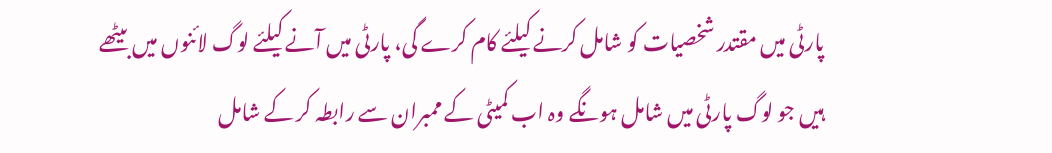پارٹی میں مقتدر شخصیات کو شامل کرنے کیلئے کام کرے گی، پارٹی میں آنے کیلئے لوگ لائنوں میں بیٹھے ہیں جو لوگ پارٹی میں شامل ہونگے وہ اب کمیٹی کے ممبران سے رابطہ کر کے شامل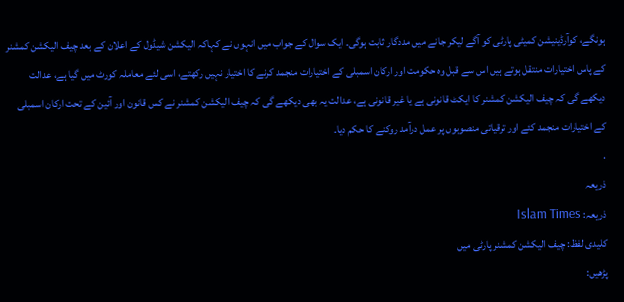ہونگے، کوآرڈینیشن کمیٹی پارٹی کو آگے لیکر جانے میں مددگار ثابت ہوگی۔ ایک سوال کے جواب میں انہوں نے کہاکہ الیکشن شیڈول کے اعلان کے بعد چیف الیکشن کمشنر کے پاس اختیارات منتقل ہوتے ہیں اس سے قبل وہ حکومت اور ارکان اسمبلی کے اختیارات منجمد کرنے کا اختیار نہیں رکھتے، اسی لئے معاملہ کورٹ میں گیا ہے، عدالت دیکھے گی کہ چیف الیکشن کمشنر کا ایکٹ قانونی ہے یا غیر قانونی ہے، عدالت یہ بھی دیکھے گی کہ چیف الیکشن کمشنر نے کس قانون اور آئین کے تحت ارکان اسمبلی کے اختیارات منجمد کئے اور ترقیاتی منصوبوں پر عمل درآمد روکنے کا حکم دیا۔
.
ذریعہ
ذریعہ: Islam Times
کلیدی لفظ: چیف الیکشن کمشنر پارٹی میں
پڑھیں: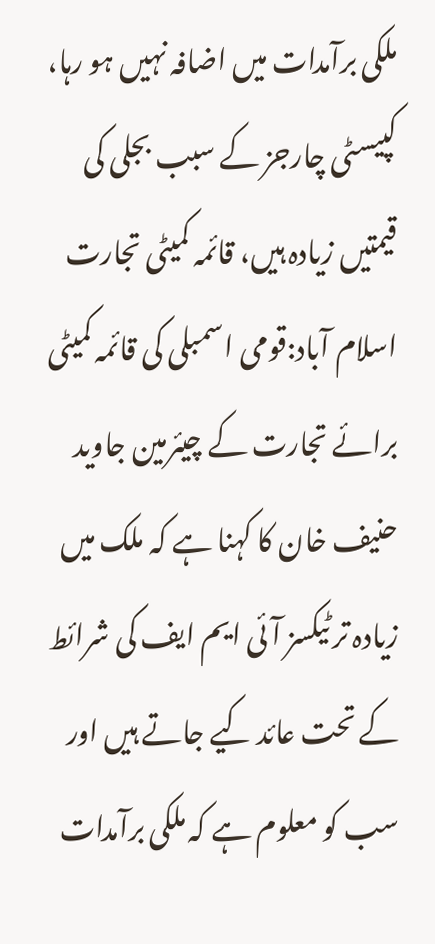ملکی برآمدات میں اضافہ نہیں ہو رہا، کپیسٹی چارجز کے سبب بجلی کی قیمتیں زیادہ ہیں، قائمہ کمیٹی تجارت
اسلام آباد:قومی اسمبلی کی قائمہ کمیٹی برائے تجارت کے چیئرمین جاوید حنیف خان کا کہنا ہے کہ ملک میں زیادہ تر ٹیکسز آئی ایم ایف کی شرائط کے تحت عائد کیے جاتے ہیں اور سب کو معلوم ہے کہ ملکی برآمدات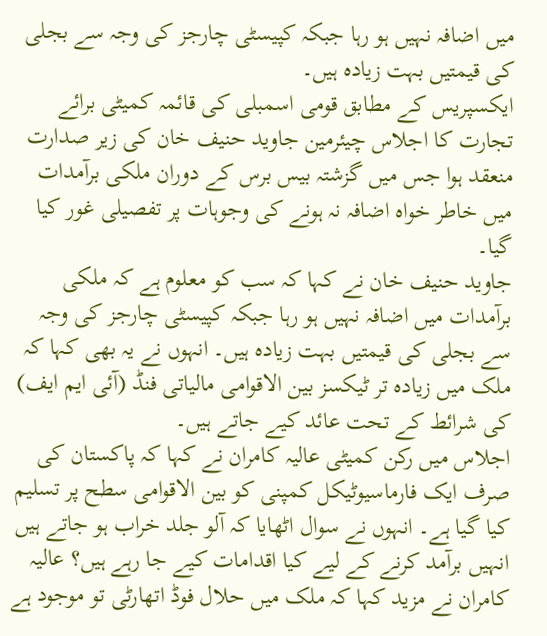میں اضافہ نہیں ہو رہا جبکہ کپیسٹی چارجز کی وجہ سے بجلی کی قیمتیں بہت زیادہ ہیں۔
ایکسپریس کے مطابق قومی اسمبلی کی قائمہ کمیٹی برائے تجارت کا اجلاس چیئرمین جاوید حنیف خان کی زیر صدارت منعقد ہوا جس میں گزشتہ بیس برس کے دوران ملکی برآمدات میں خاطر خواہ اضافہ نہ ہونے کی وجوہات پر تفصیلی غور کیا گیا۔
جاوید حنیف خان نے کہا کہ سب کو معلوم ہے کہ ملکی برآمدات میں اضافہ نہیں ہو رہا جبکہ کپیسٹی چارجز کی وجہ سے بجلی کی قیمتیں بہت زیادہ ہیں۔ انہوں نے یہ بھی کہا کہ ملک میں زیادہ تر ٹیکسز بین الاقوامی مالیاتی فنڈ (آئی ایم ایف) کی شرائط کے تحت عائد کیے جاتے ہیں۔
اجلاس میں رکن کمیٹی عالیہ کامران نے کہا کہ پاکستان کی صرف ایک فارماسیوٹیکل کمپنی کو بین الاقوامی سطح پر تسلیم کیا گیا ہے۔ انہوں نے سوال اٹھایا کہ آلو جلد خراب ہو جاتے ہیں انہیں برآمد کرنے کے لیے کیا اقدامات کیے جا رہے ہیں؟ عالیہ کامران نے مزید کہا کہ ملک میں حلال فوڈ اتھارٹی تو موجود ہے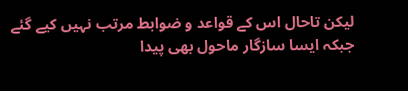لیکن تاحال اس کے قواعد و ضوابط مرتب نہیں کیے گئے جبکہ ایسا سازگار ماحول بھی پیدا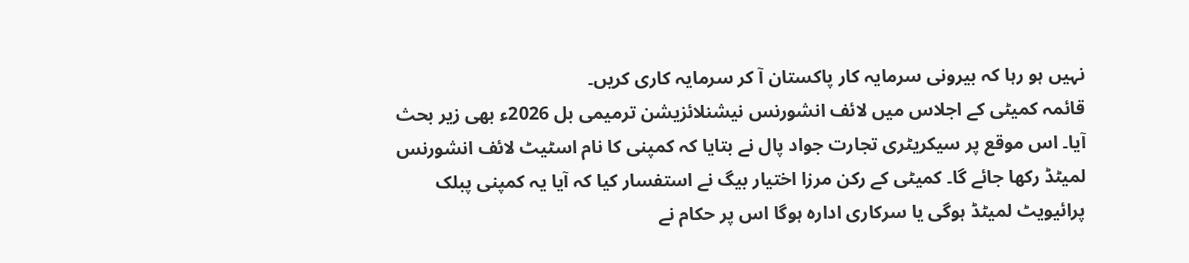نہیں ہو رہا کہ بیرونی سرمایہ کار پاکستان آ کر سرمایہ کاری کریں۔
قائمہ کمیٹی کے اجلاس میں لائف انشورنس نیشنلائزیشن ترمیمی بل 2026ء بھی زیر بحث آیا۔ اس موقع پر سیکریٹری تجارت جواد پال نے بتایا کہ کمپنی کا نام اسٹیٹ لائف انشورنس لمیٹڈ رکھا جائے گا۔ کمیٹی کے رکن مرزا اختیار بیگ نے استفسار کیا کہ آیا یہ کمپنی پبلک پرائیویٹ لمیٹڈ ہوگی یا سرکاری ادارہ ہوگا اس پر حکام نے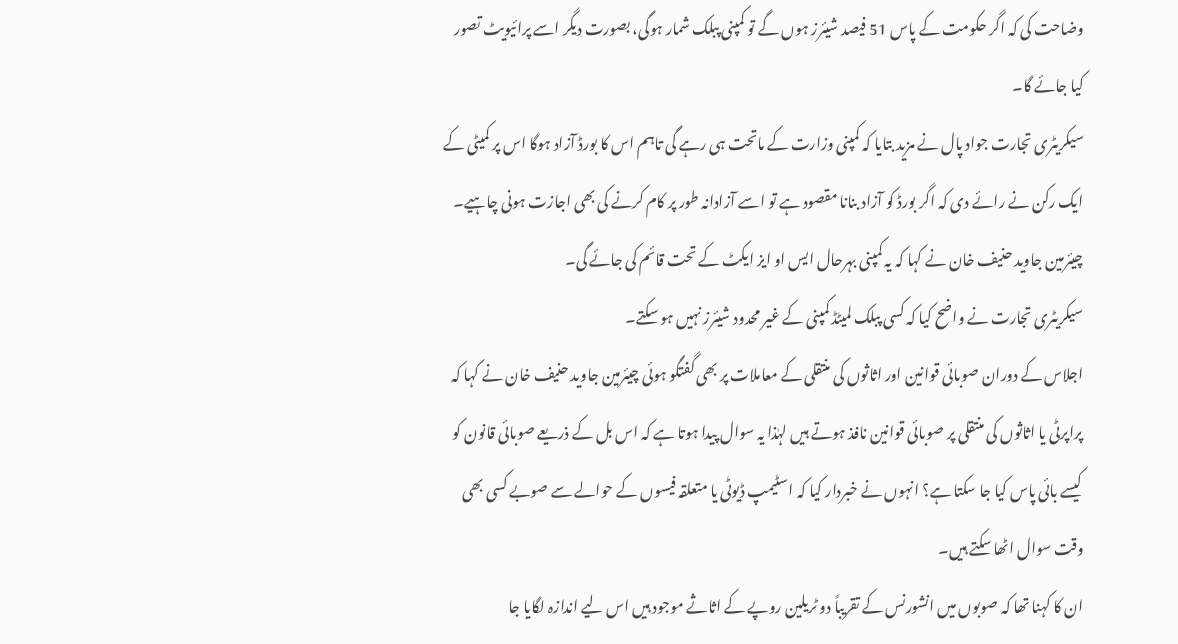وضاحت کی کہ اگر حکومت کے پاس 51 فیصد شیئرز ہوں گے تو کمپنی پبلک شمار ہوگی، بصورت دیگر اسے پرائیویٹ تصور کیا جائے گا۔
سیکریٹری تجارت جواد پال نے مزید بتایا کہ کمپنی وزارت کے ماتحت ہی رہے گی تاہم اس کا بورڈ آزاد ہوگا اس پر کمیٹی کے ایک رکن نے رائے دی کہ اگر بورڈ کو آزاد بنانا مقصود ہے تو اسے آزادانہ طور پر کام کرنے کی بھی اجازت ہونی چاہیے۔
چیئرمین جاوید حنیف خان نے کہا کہ یہ کمپنی بہرحال ایس او ایز ایکٹ کے تحت قائم کی جائے گی۔
سیکریٹری تجارت نے واضح کیا کہ کسی پبلک لمیٹڈ کمپنی کے غیر محدود شیئرز نہیں ہو سکتے۔
اجلاس کے دوران صوبائی قوانین اور اثاثوں کی منتقلی کے معاملات پر بھی گفتگو ہوئی چیئرمین جاوید حنیف خان نے کہا کہ پراپرٹی یا اثاثوں کی منتقلی پر صوبائی قوانین نافذ ہوتے ہیں لہٰذا یہ سوال پیدا ہوتا ہے کہ اس بل کے ذریعے صوبائی قانون کو کیسے بائی پاس کیا جا سکتا ہے؟ انہوں نے خبردار کیا کہ اسٹیمپ ڈیوٹی یا متعلقہ فیسوں کے حوالے سے صوبے کسی بھی وقت سوال اٹھا سکتے ہیں۔
ان کا کہنا تھا کہ صوبوں میں انشورنس کے تقریباً دو ٹریلین روپے کے اثاثے موجود ہیں اس لیے اندازہ لگایا جا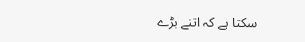سکتا ہے کہ اتنے بڑے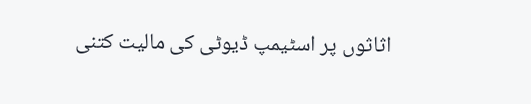اثاثوں پر اسٹیمپ ڈیوٹی کی مالیت کتنی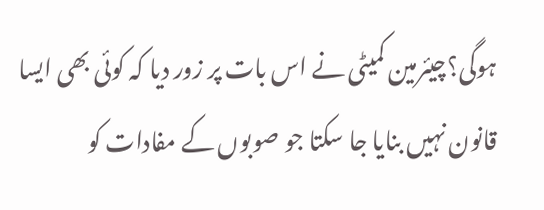ہوگی؟چیئرمین کمیٹی نے اس بات پر زور دیا کہ کوئی بھی ایسا قانون نہیں بنایا جا سکتا جو صوبوں کے مفادات کو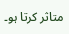متاثر کرتا ہو۔